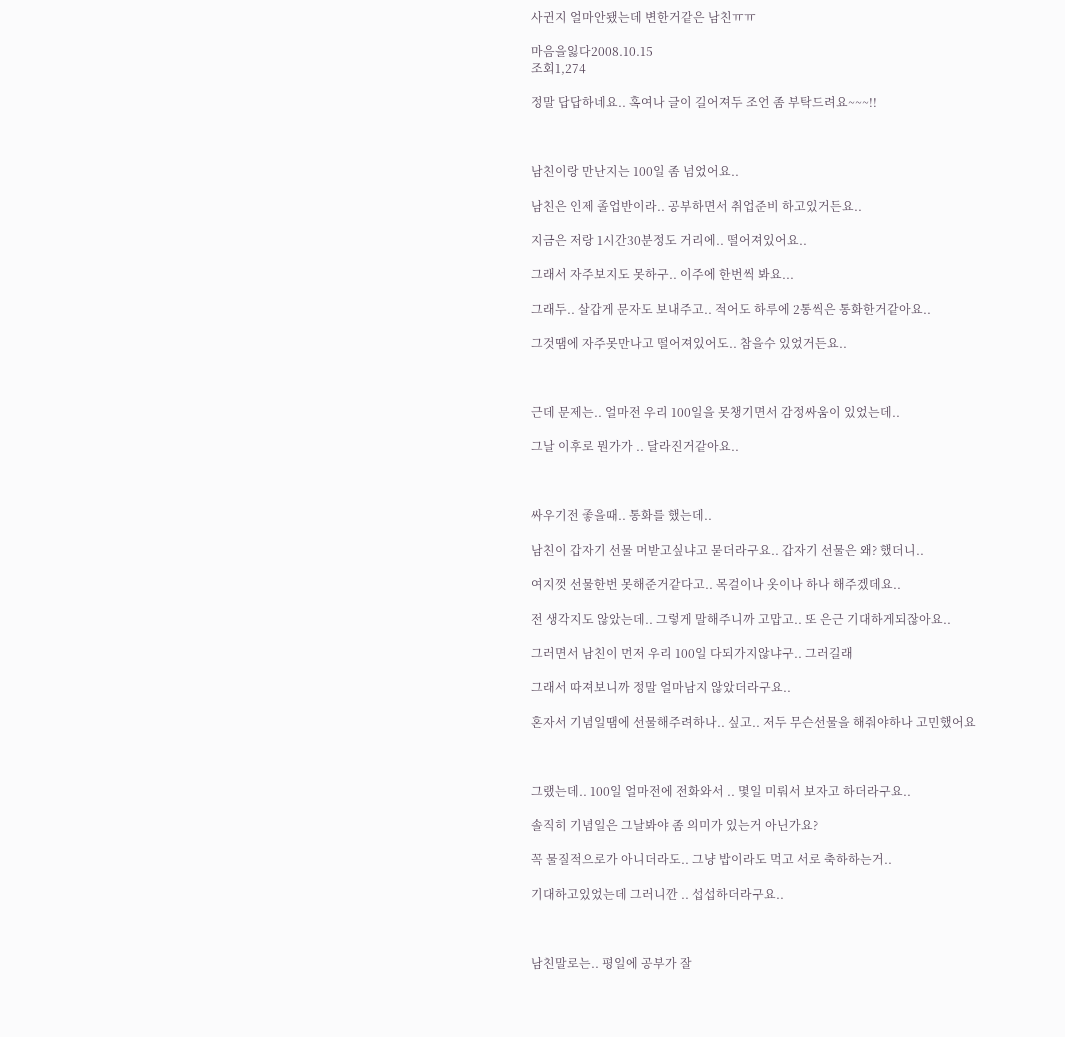사귄지 얼마안됐는데 변한거같은 남친ㅠㅠ

마음을잃다2008.10.15
조회1,274

정말 답답하네요.. 혹여나 글이 길어져두 조언 좀 부탁드려요~~~!!



남친이랑 만난지는 100일 좀 넘었어요..

남친은 인제 졸업반이라.. 공부하면서 취업준비 하고있거든요..

지금은 저랑 1시간30분정도 거리에.. 떨어져있어요..

그래서 자주보지도 못하구.. 이주에 한번씩 봐요...

그래두.. 살갑게 문자도 보내주고.. 적어도 하루에 2통씩은 통화한거같아요..

그것땜에 자주못만나고 떨어져있어도.. 참을수 있었거든요..



근데 문제는.. 얼마전 우리 100일을 못챙기면서 감정싸움이 있었는데..

그날 이후로 뭔가가 .. 달라진거같아요..



싸우기전 좋을때.. 통화를 했는데..

남친이 갑자기 선물 머받고싶냐고 묻더라구요.. 갑자기 선물은 왜? 했더니..

여지껏 선물한번 못해준거같다고.. 목걸이나 옷이나 하나 해주겠데요..

전 생각지도 않았는데.. 그렇게 말해주니까 고맙고.. 또 은근 기대하게되잖아요..

그러면서 남친이 먼저 우리 100일 다되가지않냐구.. 그러길래

그래서 따져보니까 정말 얼마남지 않았더라구요..

혼자서 기념일땜에 선물해주려하나.. 싶고.. 저두 무슨선물을 해줘야하나 고민했어요



그랬는데.. 100일 얼마전에 전화와서 .. 몇일 미뤄서 보자고 하더라구요..

솔직히 기념일은 그날봐야 좀 의미가 있는거 아닌가요?

꼭 물질적으로가 아니더라도.. 그냥 밥이라도 먹고 서로 축하하는거..

기대하고있었는데 그러니깐 .. 섭섭하더라구요..



남친말로는.. 평일에 공부가 잘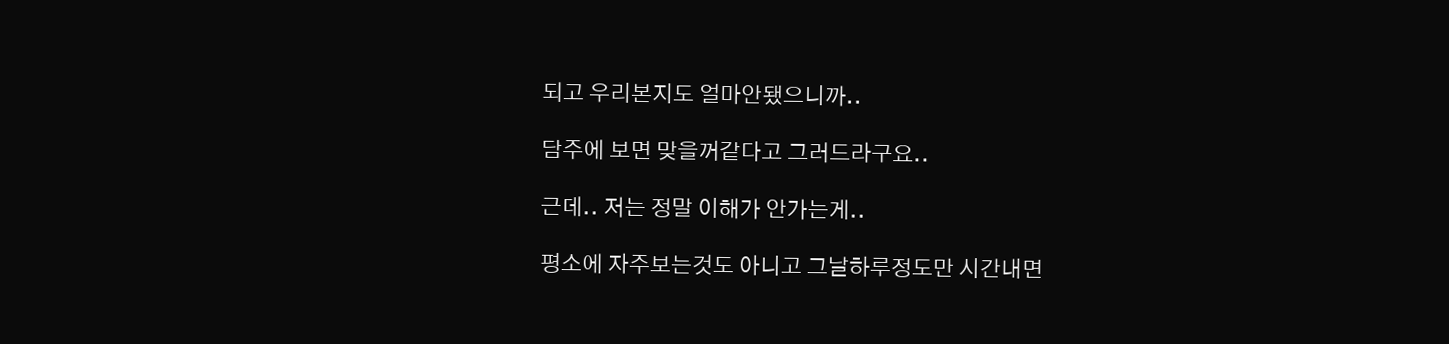되고 우리본지도 얼마안됐으니까..

담주에 보면 맞을꺼같다고 그러드라구요..

근데.. 저는 정말 이해가 안가는게..

평소에 자주보는것도 아니고 그날하루정도만 시간내면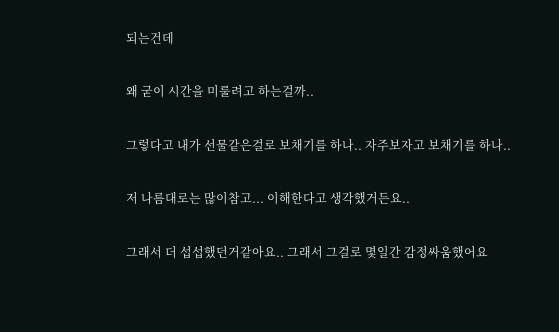되는건데

왜 굳이 시간을 미룰려고 하는걸까..

그렇다고 내가 선물같은걸로 보채기를 하나.. 자주보자고 보채기를 하나..

저 나름대로는 많이참고... 이해한다고 생각했거든요..

그래서 더 섭섭했던거같아요.. 그래서 그걸로 몇일간 감정싸움했어요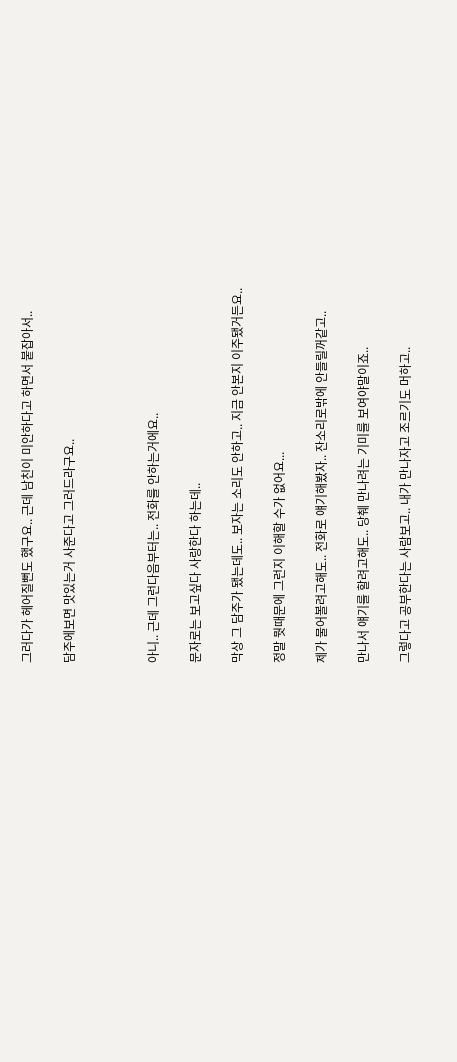그러다가 헤어질뻔도 했구요.. 근데 남친이 미안하다고 하면서 붙잡아서..

담주에보면 맛있는거 사준다고 그러드라구요..



아니.. 근데 그런다음부터는.. 전화를 안하는거에요..

문자로는 보고싶다 사랑한다 하는데..

막상 그 담주가 됐는데도.. 보자는 소리도 안하고.. 지금 안본지 이주됐거든요..

정말 뭣때문에 그런지 이해할 수가 없어요...

제가 물어볼려고해도.. 전화로 얘기해봤자.. 잔소리로밖에 안들릴꺼같고..

만나서 얘기를 할려고해도.. 당췌 만나려는 기미를 보여야말이죠..

그렇다고 공부한다는 사람보고.. 내가 만나자고 조르기도 머하고..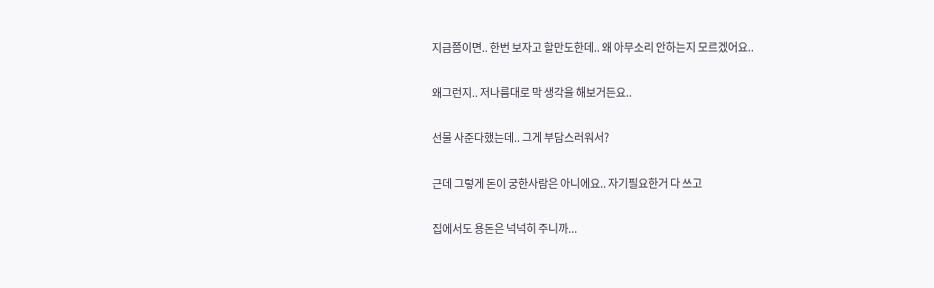지금쯤이면.. 한번 보자고 할만도한데.. 왜 아무소리 안하는지 모르겠어요..

왜그런지.. 저나름대로 막 생각을 해보거든요..

선물 사준다했는데.. 그게 부담스러워서?

근데 그렇게 돈이 궁한사람은 아니에요.. 자기필요한거 다 쓰고

집에서도 용돈은 넉넉히 주니까...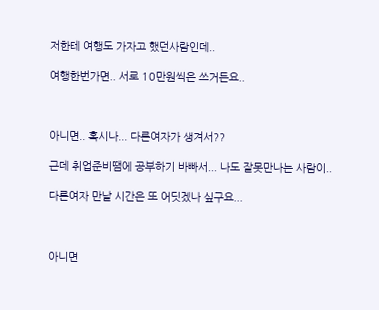저한테 여행도 가자고 했던사람인데..

여행한번가면.. 서로 10만원씩은 쓰거든요..



아니면.. 혹시나... 다른여자가 생겨서??

근데 취업준비땜에 공부하기 바빠서... 나도 잘못만나는 사람이..

다른여자 만날 시간은 또 어딧겠나 싶구요...



아니면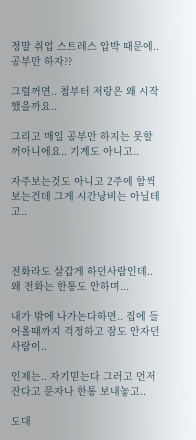정말 취업 스트레스 압박 때문에.. 공부만 하자??

그럴꺼면.. 첨부터 저랑은 왜 시작했을까요..

그리고 매일 공부만 하지는 못할꺼아니에요.. 기계도 아니고..

자주보는것도 아니고 2주에 함씩보는건데 그게 시간낭비는 아닐테고..



전화라도 살갑게 하던사람인데.. 왜 전화는 한통도 안하며...

내가 밖에 나가논다하면.. 집에 들어올때까지 걱정하고 잠도 안자던사람이..

인제는.. 자기믿는다 그러고 먼저 잔다고 문자나 한통 보내놓고..

도대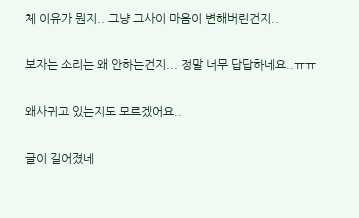체 이유가 뭔지.. 그냥 그사이 마음이 변해버린건지..

보자는 소리는 왜 안하는건지... 정말 너무 답답하네요..ㅠㅠ

왜사귀고 있는지도 모르겠어요..

글이 길어졌네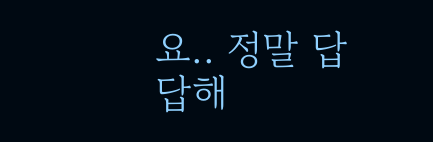요.. 정말 답답해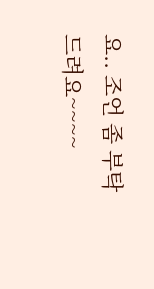요.. 조언 좀 부탁드려요~~~~